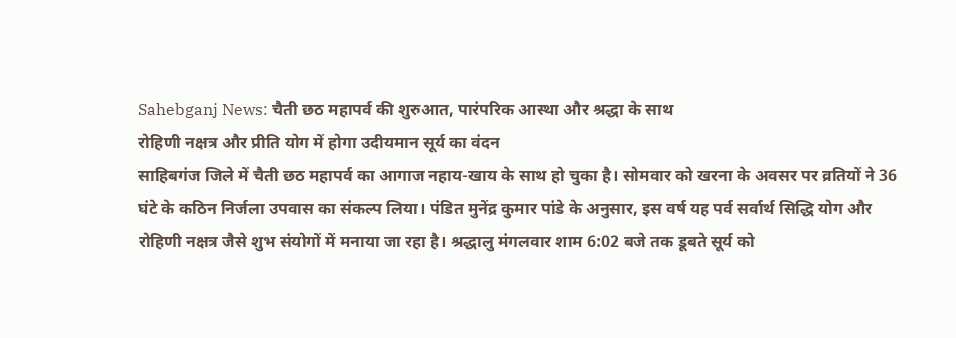Sahebganj News: चैती छठ महापर्व की शुरुआत, पारंपरिक आस्था और श्रद्धा के साथ
रोहिणी नक्षत्र और प्रीति योग में होगा उदीयमान सूर्य का वंदन
साहिबगंज जिले में चैती छठ महापर्व का आगाज नहाय-खाय के साथ हो चुका है। सोमवार को खरना के अवसर पर व्रतियों ने 36 घंटे के कठिन निर्जला उपवास का संकल्प लिया। पंडित मुनेंद्र कुमार पांडे के अनुसार, इस वर्ष यह पर्व सर्वार्थ सिद्धि योग और रोहिणी नक्षत्र जैसे शुभ संयोगों में मनाया जा रहा है। श्रद्धालु मंगलवार शाम 6:02 बजे तक डूबते सूर्य को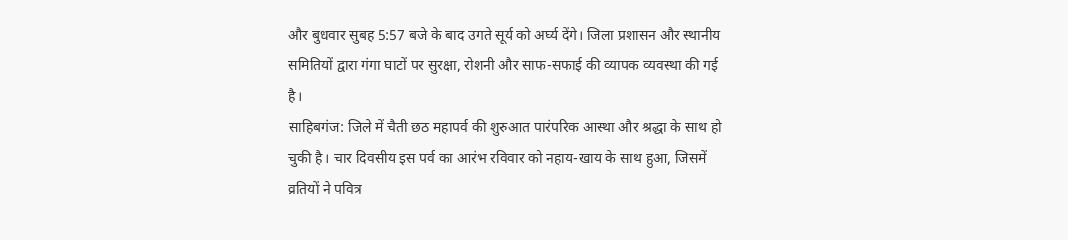और बुधवार सुबह 5:57 बजे के बाद उगते सूर्य को अर्घ्य देंगे। जिला प्रशासन और स्थानीय समितियों द्वारा गंगा घाटों पर सुरक्षा, रोशनी और साफ-सफाई की व्यापक व्यवस्था की गई है।
साहिबगंज: जिले में चैती छठ महापर्व की शुरुआत पारंपरिक आस्था और श्रद्धा के साथ हो चुकी है। चार दिवसीय इस पर्व का आरंभ रविवार को नहाय-खाय के साथ हुआ, जिसमें व्रतियों ने पवित्र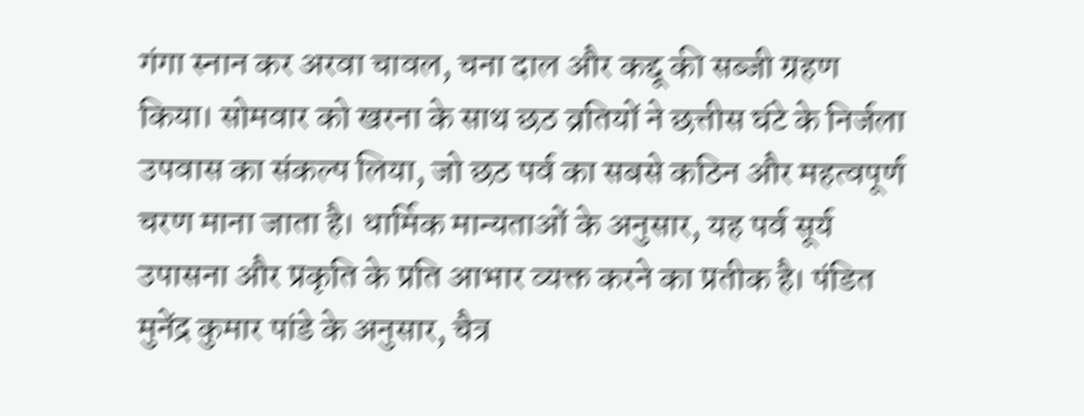गंगा स्नान कर अरवा चावल, चना दाल और कद्दू की सब्जी ग्रहण किया। सोमवार को खरना के साथ छठ व्रतियों ने छत्तीस घंटे के निर्जला उपवास का संकल्प लिया, जो छठ पर्व का सबसे कठिन और महत्वपूर्ण चरण माना जाता है। धार्मिक मान्यताओं के अनुसार, यह पर्व सूर्य उपासना और प्रकृति के प्रति आभार व्यक्त करने का प्रतीक है। पंडित मुनेंद्र कुमार पांडे के अनुसार, चैत्र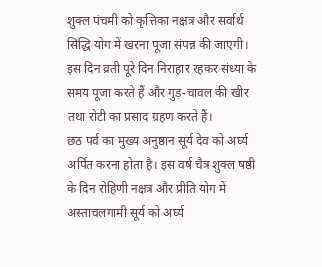शुक्ल पंचमी को कृत्तिका नक्षत्र और सर्वार्थ सिद्धि योग में खरना पूजा संपन्न की जाएगी। इस दिन व्रती पूरे दिन निराहार रहकर संध्या के समय पूजा करते हैं और गुड़-चावल की खीर तथा रोटी का प्रसाद ग्रहण करते हैं।
छठ पर्व का मुख्य अनुष्ठान सूर्य देव को अर्घ्य अर्पित करना होता है। इस वर्ष चैत्र शुक्ल षष्ठी के दिन रोहिणी नक्षत्र और प्रीति योग में अस्ताचलगामी सूर्य को अर्घ्य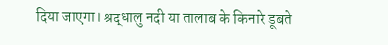दिया जाएगा। श्रद्धालु नदी या तालाब के किनारे डूबते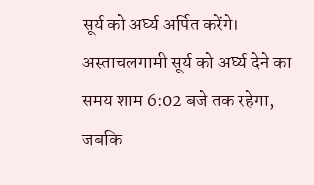सूर्य को अर्घ्य अर्पित करेंगे। अस्ताचलगामी सूर्य को अर्घ्य देने का समय शाम 6:02 बजे तक रहेगा, जबकि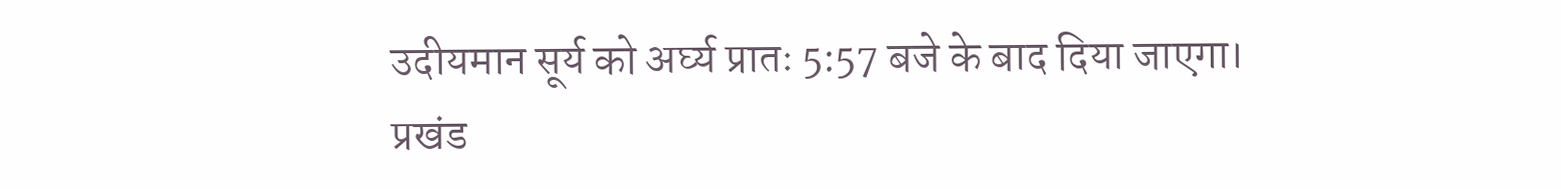उदीयमान सूर्य को अर्घ्य प्रातः 5:57 बजे के बाद दिया जाएगा। प्रखंड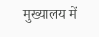मुख्यालय में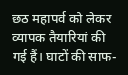छठ महापर्व को लेकर व्यापक तैयारियां की गई हैं। घाटों की साफ-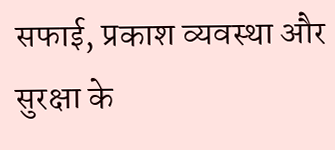सफाई, प्रकाश व्यवस्था और सुरक्षा के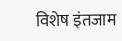विशेष इंतजाम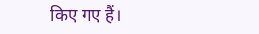किए गए हैं।